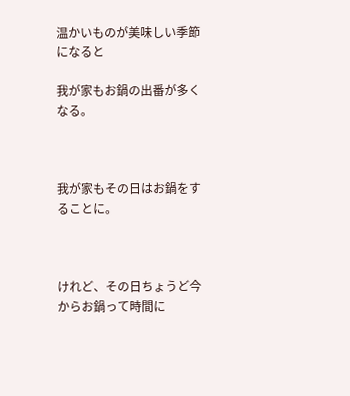温かいものが美味しい季節になると

我が家もお鍋の出番が多くなる。



我が家もその日はお鍋をすることに。



けれど、その日ちょうど今からお鍋って時間に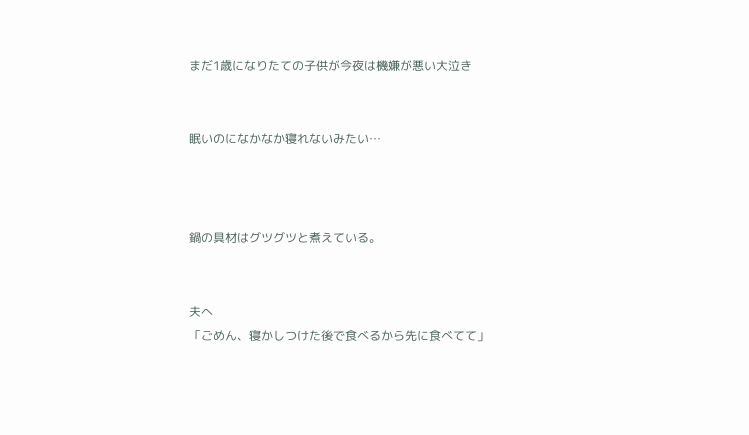まだ1歳になりたての子供が今夜は機嫌が悪い大泣き


眠いのになかなか寝れないみたい…



鍋の具材はグツグツと煮えている。


夫へ
「ごめん、寝かしつけた後で食べるから先に食べてて」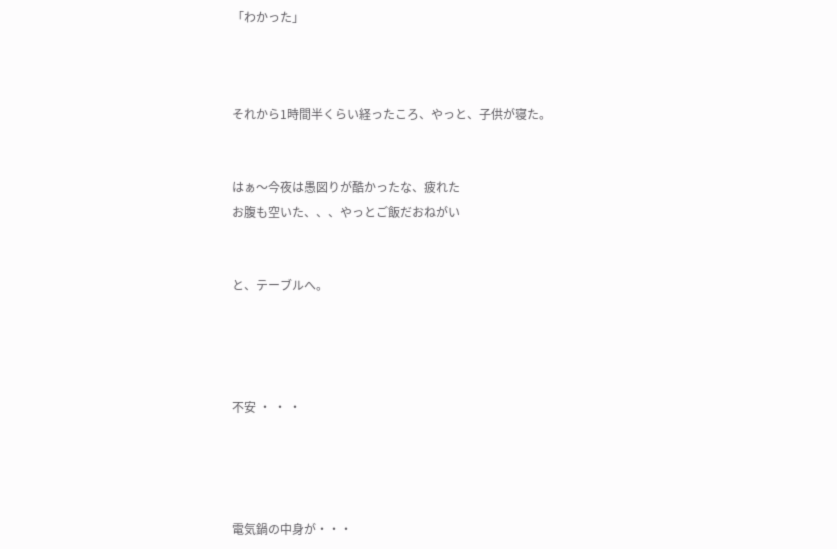「わかった」



それから1時間半くらい経ったころ、やっと、子供が寝た。


はぁ〜今夜は愚図りが酷かったな、疲れた
お腹も空いた、、、やっとご飯だおねがい


と、テーブルへ。




不安 ・ ・ ・




電気鍋の中身が・・・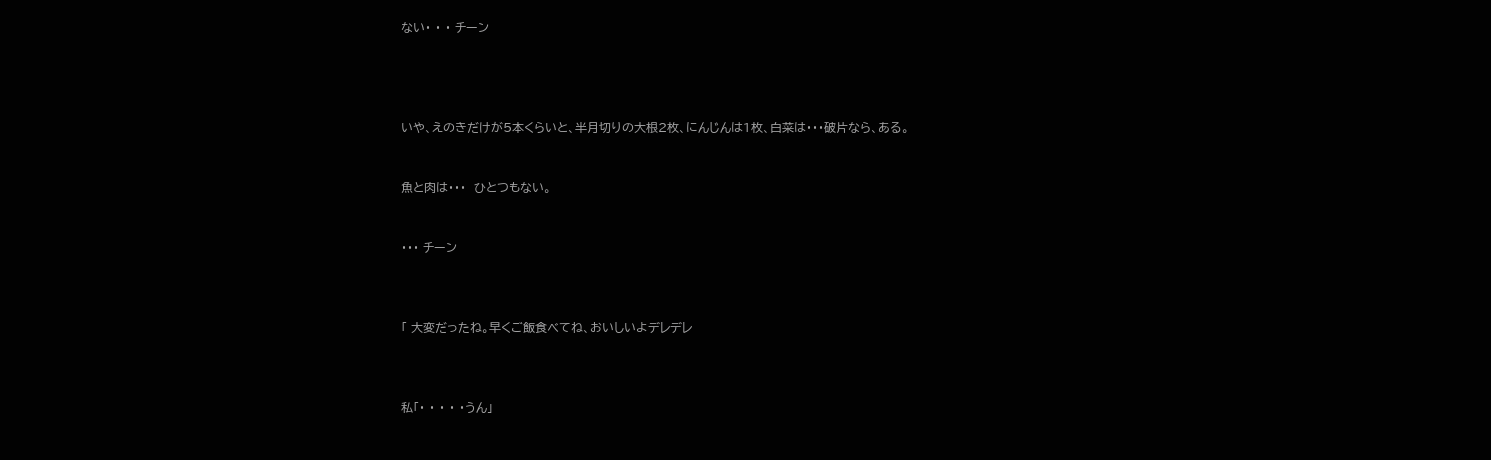ない・ ・ ・ チーン




いや、えのきだけが5本くらいと、半月切りの大根2枚、にんじんは1枚、白菜は・・・破片なら、ある。


魚と肉は・・・  ひとつもない。


・・・ チーン



「 大変だったね。早くご飯食べてね、おいしいよデレデレ



私「・ ・ ・ ・ ・うん」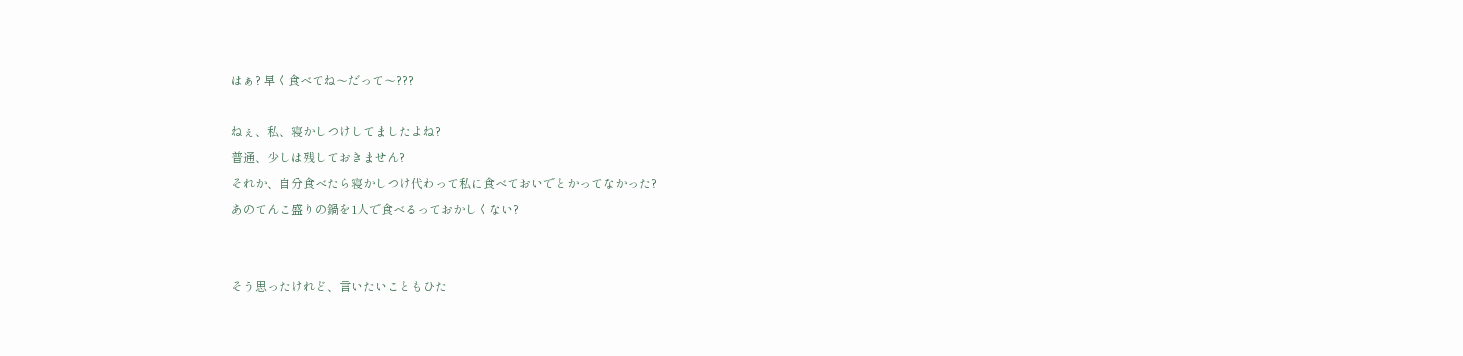はぁ? 早く食べてね〜だって〜???

ねぇ、私、寝かしつけしてましたよね?
普通、少しは残しておきません?
それか、自分食べたら寝かしつけ代わって私に食べておいでとかってなかった?
あのてんこ盛りの鍋を1人で食べるっておかしくない?


そう思ったけれど、言いたいこともひた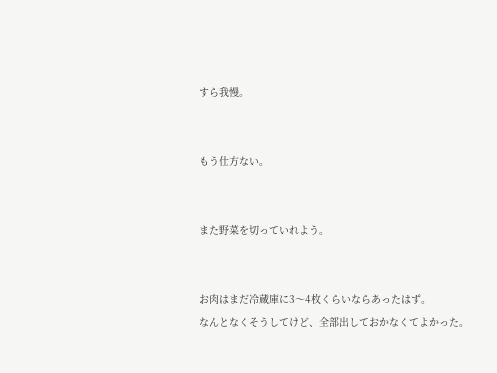すら我慢。


もう仕方ない。


また野菜を切っていれよう。


お肉はまだ冷蔵庫に3〜4枚くらいならあったはず。
なんとなくそうしてけど、全部出しておかなくてよかった。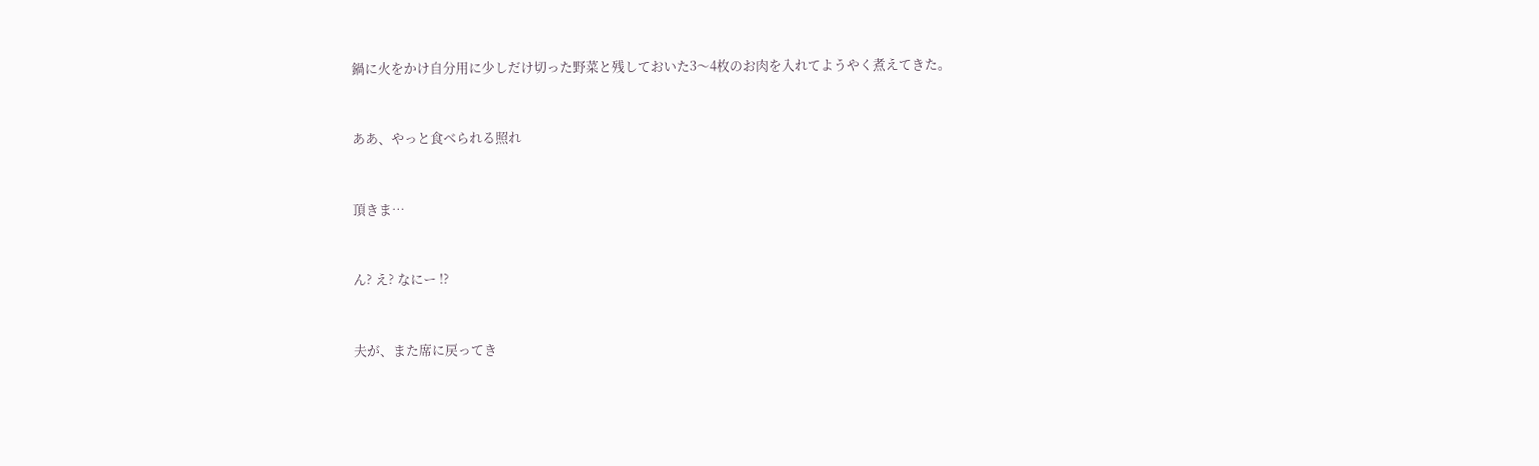鍋に火をかけ自分用に少しだけ切った野菜と残しておいた3〜4枚のお肉を入れてようやく煮えてきた。


ああ、やっと食べられる照れ


頂きま…


ん? え? なにー !?


夫が、また席に戻ってき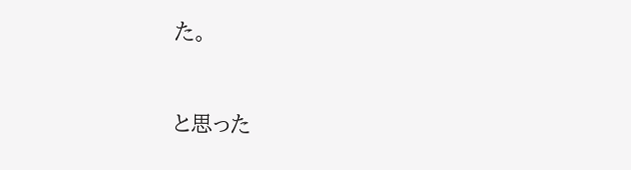た。


と思った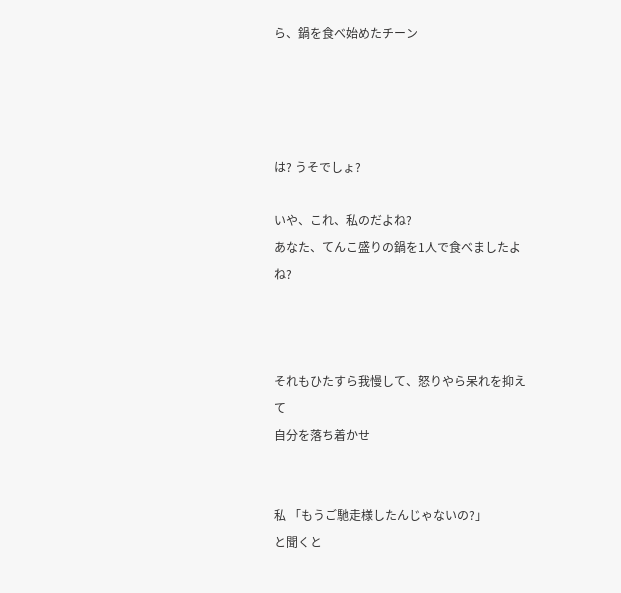ら、鍋を食べ始めたチーン




は? うそでしょ?

いや、これ、私のだよね?
あなた、てんこ盛りの鍋を1人で食べましたよね?



それもひたすら我慢して、怒りやら呆れを抑えて
自分を落ち着かせ


私 「もうご馳走様したんじゃないの?」
と聞くと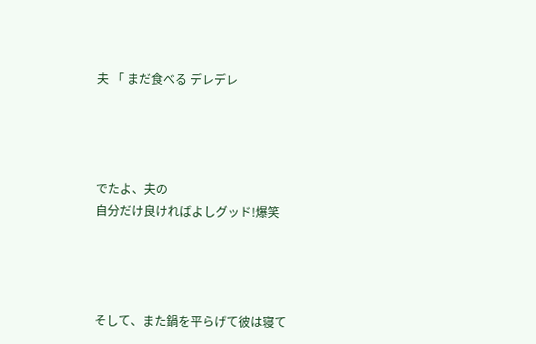夫 「 まだ食べる デレデレ




でたよ、夫の
自分だけ良ければよしグッド!爆笑




そして、また鍋を平らげて彼は寝て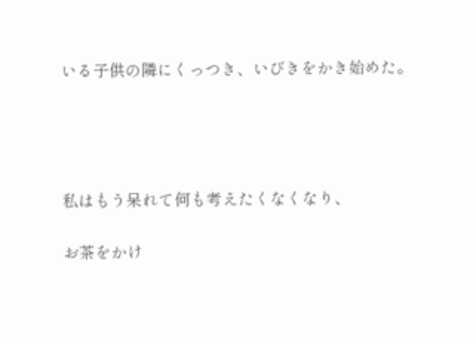いる子供の隣にくっつき、いびきをかき始めた。




私はもう呆れて何も考えたくなくなり、

お茶をかけ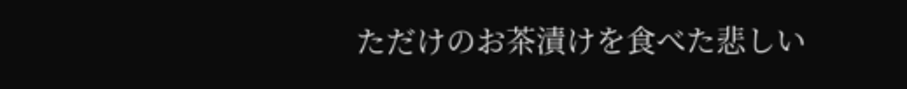ただけのお茶漬けを食べた悲しい